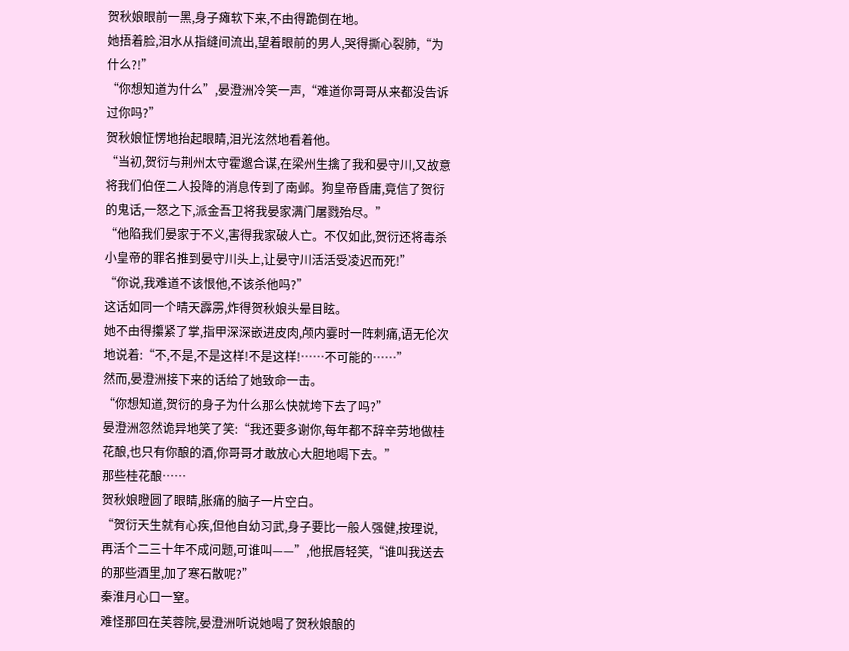贺秋娘眼前一黑,身子瘫软下来,不由得跪倒在地。
她捂着脸,泪水从指缝间流出,望着眼前的男人,哭得撕心裂肺,“为什么?!”
“你想知道为什么”,晏澄洲冷笑一声,“难道你哥哥从来都没告诉过你吗?”
贺秋娘怔愣地抬起眼睛,泪光泫然地看着他。
“当初,贺衍与荆州太守霍邈合谋,在梁州生擒了我和晏守川,又故意将我们伯侄二人投降的消息传到了南邺。狗皇帝昏庸,竟信了贺衍的鬼话,一怒之下,派金吾卫将我晏家满门屠戮殆尽。”
“他陷我们晏家于不义,害得我家破人亡。不仅如此,贺衍还将毒杀小皇帝的罪名推到晏守川头上,让晏守川活活受凌迟而死!”
“你说,我难道不该恨他,不该杀他吗?”
这话如同一个晴天霹雳,炸得贺秋娘头晕目眩。
她不由得攥紧了掌,指甲深深嵌进皮肉,颅内霎时一阵刺痛,语无伦次地说着:“不,不是,不是这样!不是这样!……不可能的……”
然而,晏澄洲接下来的话给了她致命一击。
“你想知道,贺衍的身子为什么那么快就垮下去了吗?”
晏澄洲忽然诡异地笑了笑:“我还要多谢你,每年都不辞辛劳地做桂花酿,也只有你酿的酒,你哥哥才敢放心大胆地喝下去。”
那些桂花酿……
贺秋娘瞪圆了眼睛,胀痛的脑子一片空白。
“贺衍天生就有心疾,但他自幼习武,身子要比一般人强健,按理说,再活个二三十年不成问题,可谁叫——”,他抿唇轻笑,“谁叫我送去的那些酒里,加了寒石散呢?”
秦淮月心口一窒。
难怪那回在芙蓉院,晏澄洲听说她喝了贺秋娘酿的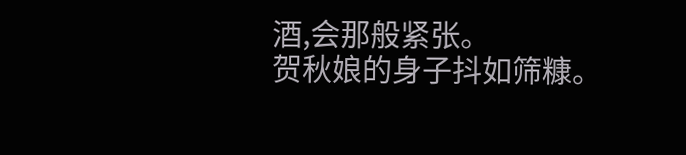酒,会那般紧张。
贺秋娘的身子抖如筛糠。